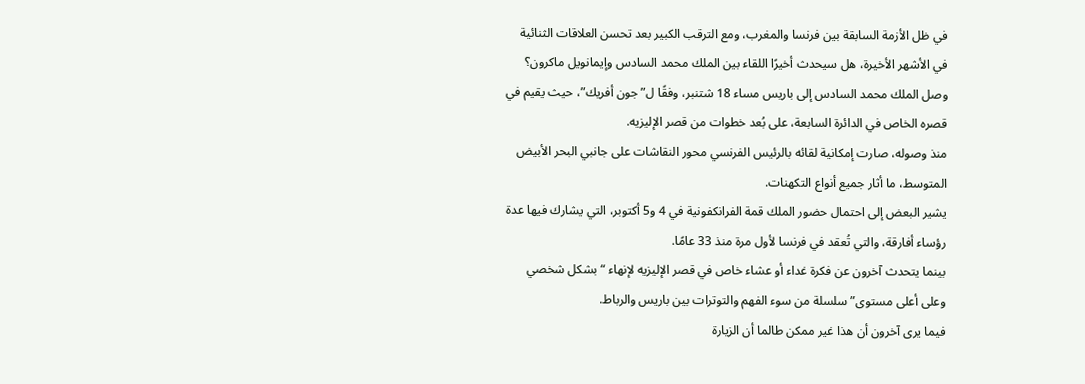في ظل الأزمة السابقة بين فرنسا والمغرب، ومع الترقب الكبير بعد تحسن العلاقات الثنائية في الأشهر الأخيرة، هل سيحدث أخيرًا اللقاء بين الملك محمد السادس وإيمانويل ماكرون؟
وصل الملك محمد السادس إلى باريس مساء 18 شتنبر، وفقًا ل”جون أفريك”، حيث يقيم في قصره الخاص في الدائرة السابعة، على بُعد خطوات من قصر الإليزيه.
منذ وصوله، صارت إمكانية لقائه بالرئيس الفرنسي محور النقاشات على جانبي البحر الأبيض المتوسط، ما أثار جميع أنواع التكهنات.
يشير البعض إلى احتمال حضور الملك قمة الفرانكفونية في 4 و5 أكتوبر، التي يشارك فيها عدة رؤساء أفارقة، والتي تُعقد في فرنسا لأول مرة منذ 33 عامًا.
بينما يتحدث آخرون عن فكرة غداء أو عشاء خاص في قصر الإليزيه لإنهاء “بشكل شخصي وعلى أعلى مستوى” سلسلة من سوء الفهم والتوترات بين باريس والرباط.
فيما يرى آخرون أن هذا غير ممكن طالما أن الزيارة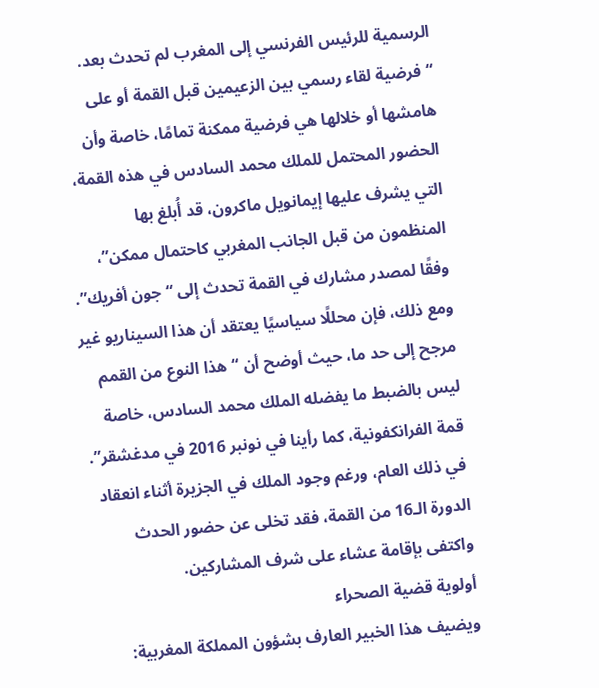الرسمية للرئيس الفرنسي إلى المغرب لم تحدث بعد.
“فرضية لقاء رسمي بين الزعيمين قبل القمة أو على هامشها أو خلالها هي فرضية ممكنة تمامًا، خاصة وأن الحضور المحتمل للملك محمد السادس في هذه القمة، التي يشرف عليها إيمانويل ماكرون، قد أُبلغ بها المنظمون من قبل الجانب المغربي كاحتمال ممكن”، وفقًا لمصدر مشارك في القمة تحدث إلى “جون أفريك”.
ومع ذلك، فإن محللًا سياسيًا يعتقد أن هذا السيناريو غير مرجح إلى حد ما، حيث أوضح أن “هذا النوع من القمم ليس بالضبط ما يفضله الملك محمد السادس، خاصة قمة الفرانكفونية، كما رأينا في نونبر 2016 في مدغشقر”.
في ذلك العام، ورغم وجود الملك في الجزيرة أثناء انعقاد الدورة الـ16 من القمة، فقد تخلى عن حضور الحدث واكتفى بإقامة عشاء على شرف المشاركين.
أولوية قضية الصحراء
ويضيف هذا الخبير العارف بشؤون المملكة المغربية: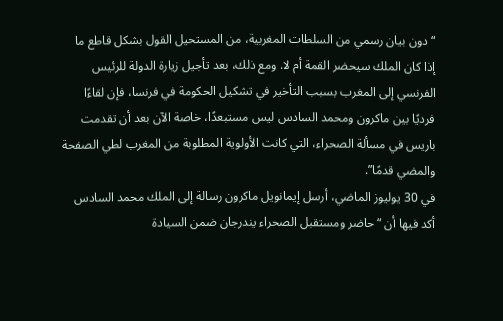“دون بيان رسمي من السلطات المغربية، من المستحيل القول بشكل قاطع ما إذا كان الملك سيحضر القمة أم لا. ومع ذلك، بعد تأجيل زيارة الدولة للرئيس الفرنسي إلى المغرب بسبب التأخير في تشكيل الحكومة في فرنسا، فإن لقاءًا فرديًا بين ماكرون ومحمد السادس ليس مستبعدًا، خاصة الآن بعد أن تقدمت باريس في مسألة الصحراء، التي كانت الأولوية المطلوبة من المغرب لطي الصفحة والمضي قدمًا”.
في 30 يوليوز الماضي، أرسل إيمانويل ماكرون رسالة إلى الملك محمد السادس أكد فيها أن “حاضر ومستقبل الصحراء يندرجان ضمن السيادة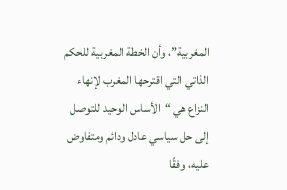المغربية”، وأن الخطة المغربية للحكم الذاتي التي اقترحها المغرب لإنهاء النزاع هي “الأساس الوحيد للتوصل إلى حل سياسي عادل ودائم ومتفاوض عليه، وفقًا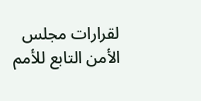لقرارات مجلس الأمن التابع للأمم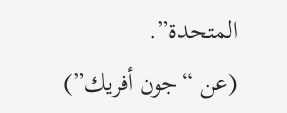المتحدة”.
(عن “جون أفريك”)